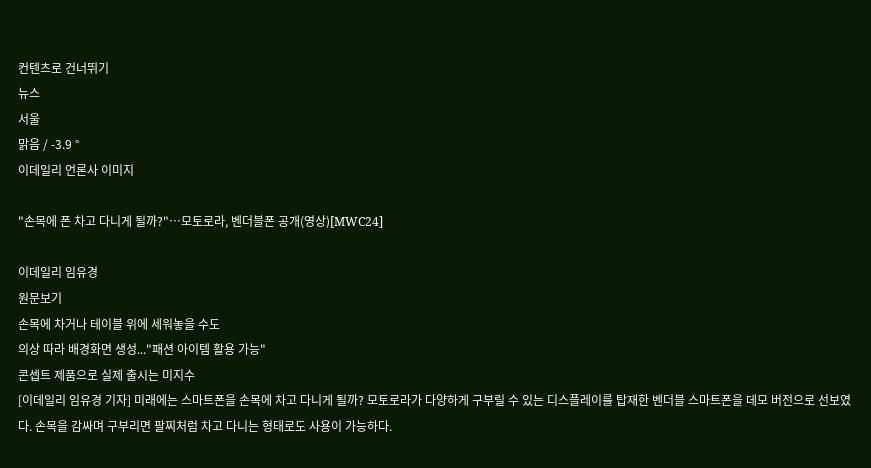컨텐츠로 건너뛰기
뉴스
서울
맑음 / -3.9 °
이데일리 언론사 이미지

"손목에 폰 차고 다니게 될까?"…모토로라, 벤더블폰 공개(영상)[MWC24]

이데일리 임유경
원문보기
손목에 차거나 테이블 위에 세워놓을 수도
의상 따라 배경화면 생성..."패션 아이템 활용 가능"
콘셉트 제품으로 실제 출시는 미지수
[이데일리 임유경 기자] 미래에는 스마트폰을 손목에 차고 다니게 될까? 모토로라가 다양하게 구부릴 수 있는 디스플레이를 탑재한 벤더블 스마트폰을 데모 버전으로 선보였다. 손목을 감싸며 구부리면 팔찌처럼 차고 다니는 형태로도 사용이 가능하다.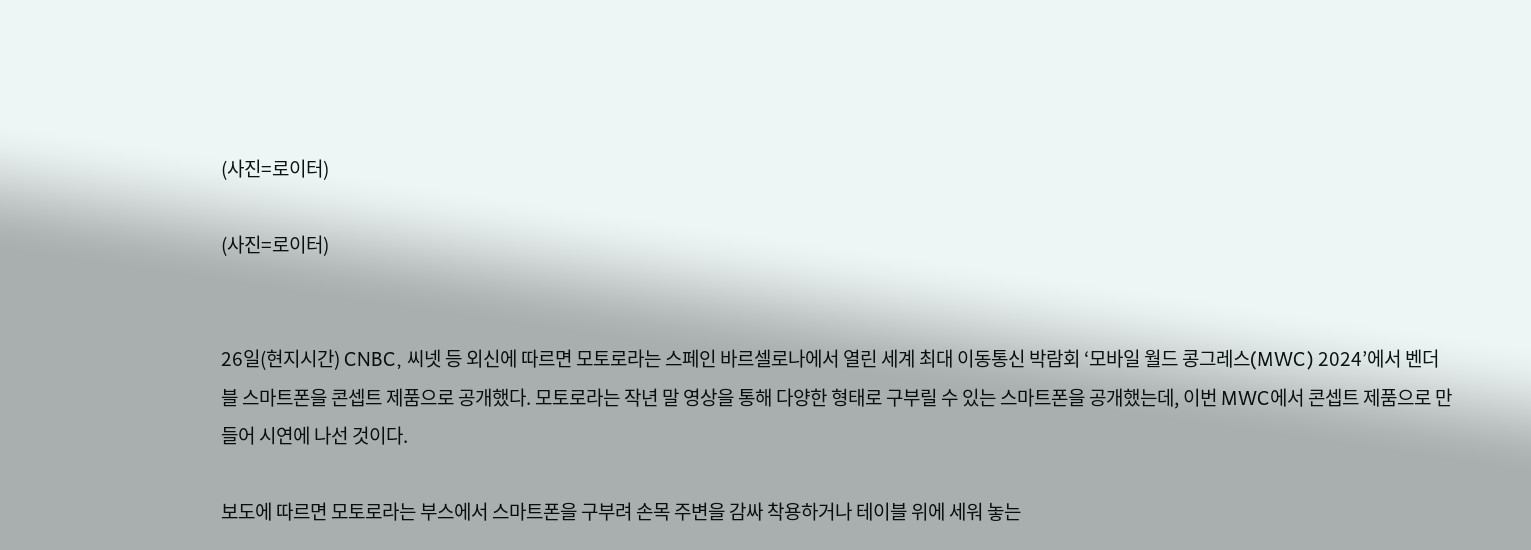(사진=로이터)

(사진=로이터)


26일(현지시간) CNBC, 씨넷 등 외신에 따르면 모토로라는 스페인 바르셀로나에서 열린 세계 최대 이동통신 박람회 ‘모바일 월드 콩그레스(MWC) 2024’에서 벤더블 스마트폰을 콘셉트 제품으로 공개했다. 모토로라는 작년 말 영상을 통해 다양한 형태로 구부릴 수 있는 스마트폰을 공개했는데, 이번 MWC에서 콘셉트 제품으로 만들어 시연에 나선 것이다.

보도에 따르면 모토로라는 부스에서 스마트폰을 구부려 손목 주변을 감싸 착용하거나 테이블 위에 세워 놓는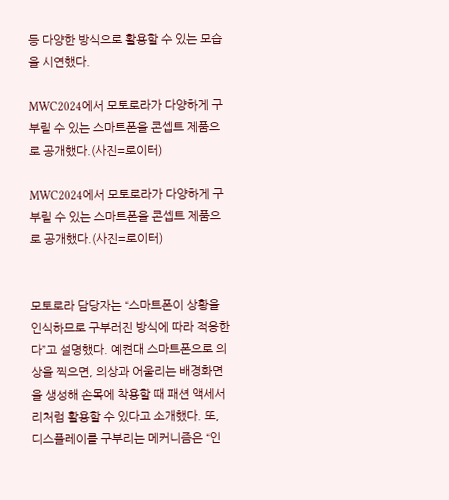등 다양한 방식으로 활용할 수 있는 모습을 시연했다.

MWC2024에서 모토로라가 다양하게 구부릴 수 있는 스마트폰을 콘셉트 제품으로 공개했다.(사진=로이터)

MWC2024에서 모토로라가 다양하게 구부릴 수 있는 스마트폰을 콘셉트 제품으로 공개했다.(사진=로이터)


모토로라 담당자는 “스마트폰이 상황을 인식하므로 구부러진 방식에 따라 적응한다”고 설명했다. 예켠대 스마트폰으로 의상을 찍으면, 의상과 어울리는 배경화면을 생성해 손목에 착용할 때 패션 액세서리처럼 활용할 수 있다고 소개했다. 또, 디스플레이를 구부리는 메커니즘은 “인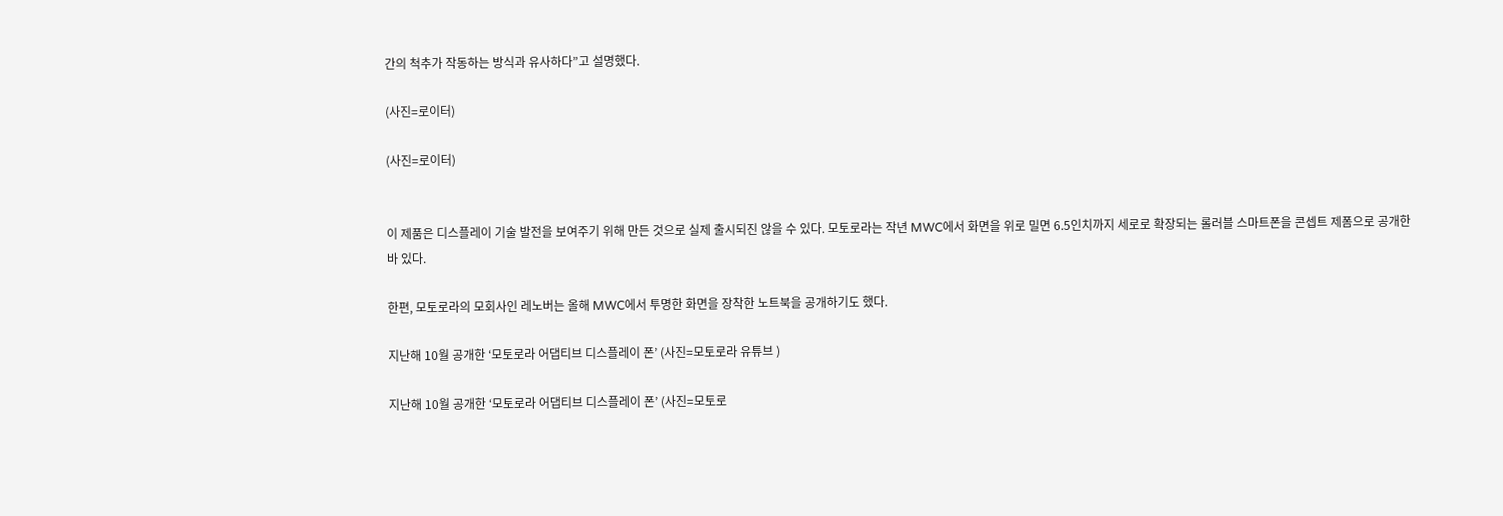간의 척추가 작동하는 방식과 유사하다”고 설명했다.

(사진=로이터)

(사진=로이터)


이 제품은 디스플레이 기술 발전을 보여주기 위해 만든 것으로 실제 출시되진 않을 수 있다. 모토로라는 작년 MWC에서 화면을 위로 밀면 6.5인치까지 세로로 확장되는 롤러블 스마트폰을 콘셉트 제폼으로 공개한 바 있다.

한편, 모토로라의 모회사인 레노버는 올해 MWC에서 투명한 화면을 장착한 노트북을 공개하기도 했다.

지난해 10월 공개한 ‘모토로라 어댑티브 디스플레이 폰’ (사진=모토로라 유튜브 )

지난해 10월 공개한 ‘모토로라 어댑티브 디스플레이 폰’ (사진=모토로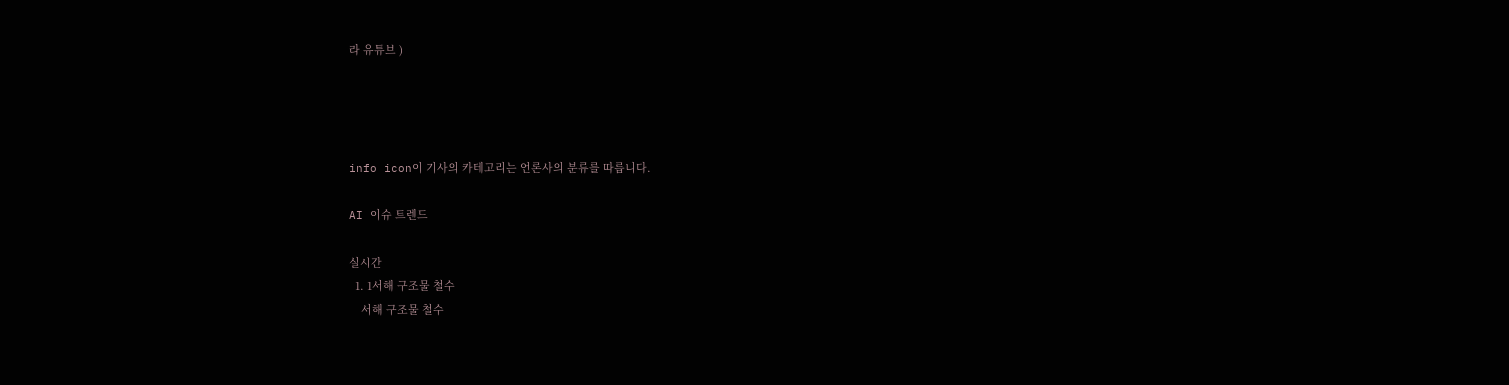라 유튜브 )




info icon이 기사의 카테고리는 언론사의 분류를 따릅니다.

AI 이슈 트렌드

실시간
  1. 1서해 구조물 철수
    서해 구조물 철수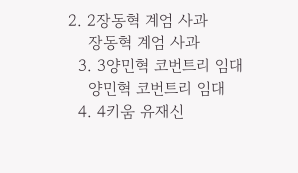2. 2장동혁 계엄 사과
    장동혁 계엄 사과
  3. 3양민혁 코번트리 임대
    양민혁 코번트리 임대
  4. 4키움 유재신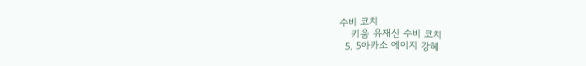수비 코치
    키움 유재신 수비 코치
  5. 5아카소 에이지 강혜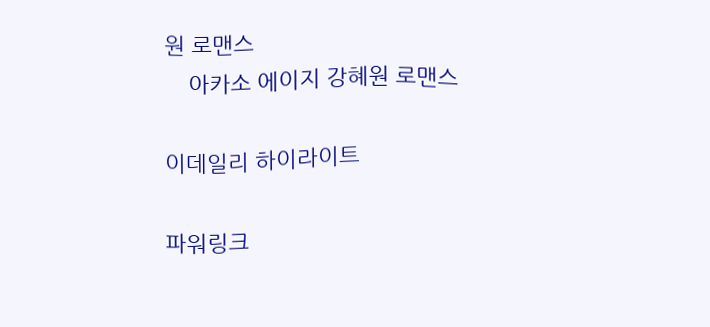원 로맨스
    아카소 에이지 강혜원 로맨스

이데일리 하이라이트

파워링크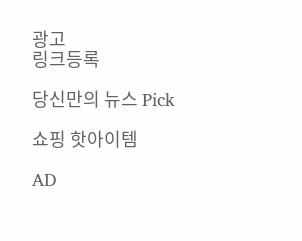광고
링크등록

당신만의 뉴스 Pick

쇼핑 핫아이템

AD